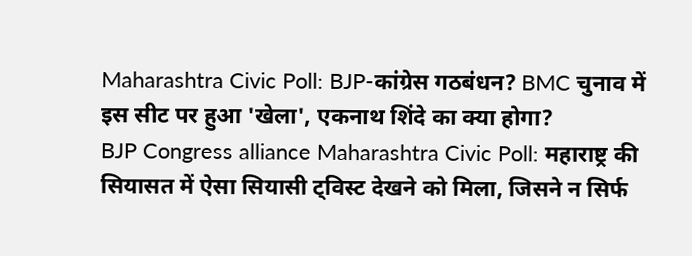Maharashtra Civic Poll: BJP-कांग्रेस गठबंधन? BMC चुनाव में इस सीट पर हुआ 'खेला', एकनाथ शिंदे का क्या होगा?
BJP Congress alliance Maharashtra Civic Poll: महाराष्ट्र की सियासत में ऐसा सियासी ट्विस्ट देखने को मिला, जिसने न सिर्फ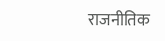राजनीतिक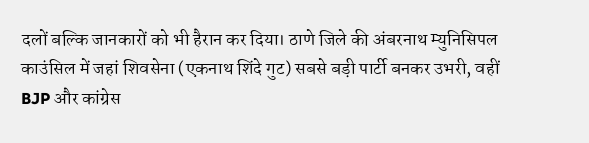दलों बल्कि जानकारों को भी हैरान कर दिया। ठाणे जिले की अंबरनाथ म्युनिसिपल काउंसिल में जहां शिवसेना (एकनाथ शिंदे गुट) सबसे बड़ी पार्टी बनकर उभरी, वहीं BJP और कांग्रेस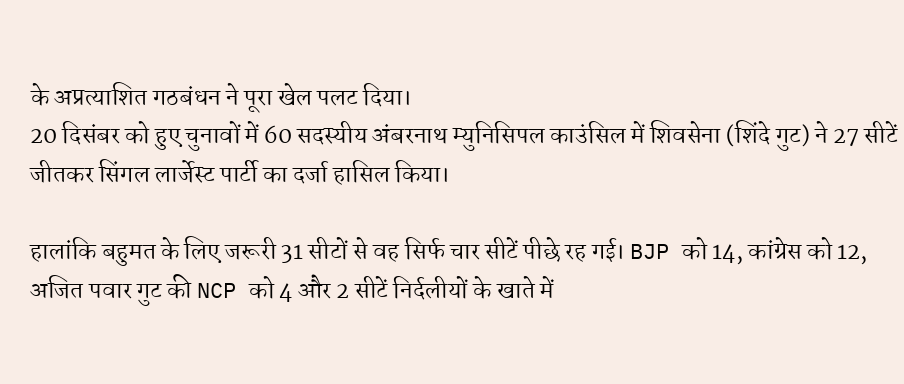के अप्रत्याशित गठबंधन ने पूरा खेल पलट दिया।
20 दिसंबर को हुए चुनावों में 60 सदस्यीय अंबरनाथ म्युनिसिपल काउंसिल में शिवसेना (शिंदे गुट) ने 27 सीटें जीतकर सिंगल लार्जेस्ट पार्टी का दर्जा हासिल किया।

हालांकि बहुमत के लिए जरूरी 31 सीटों से वह सिर्फ चार सीटें पीछे रह गई। BJP को 14, कांग्रेस को 12, अजित पवार गुट की NCP को 4 और 2 सीटें निर्दलीयों के खाते में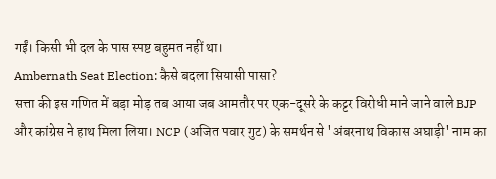गईं। किसी भी दल के पास स्पष्ट बहुमत नहीं था।
Ambernath Seat Election: कैसे बदला सियासी पासा?
सत्ता की इस गणित में बड़ा मोड़ तब आया जब आमतौर पर एक-दूसरे के कट्टर विरोधी माने जाने वाले BJP और कांग्रेस ने हाथ मिला लिया। NCP (अजित पवार गुट) के समर्थन से 'अंबरनाथ विकास अघाड़ी' नाम का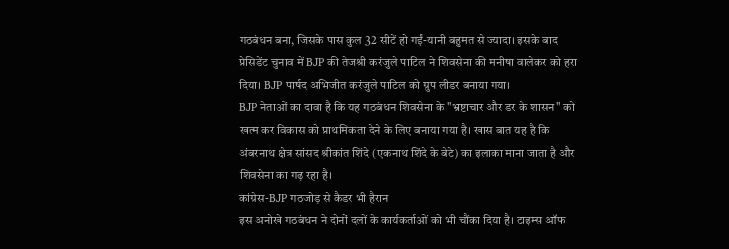गठबंधन बना, जिसके पास कुल 32 सीटें हो गईं-यानी बहुमत से ज्यादा। इसके बाद प्रेसिडेंट चुनाव में BJP की तेजश्री करंजुले पाटिल ने शिवसेना की मनीषा वालेकर को हरा दिया। BJP पार्षद अभिजीत करंजुले पाटिल को ग्रुप लीडर बनाया गया।
BJP नेताओं का दावा है कि यह गठबंधन शिवसेना के "भ्रष्टाचार और डर के शासन" को खत्म कर विकास को प्राथमिकता देने के लिए बनाया गया है। खास बात यह है कि अंबरनाथ क्षेत्र सांसद श्रीकांत शिंदे (एकनाथ शिंदे के बेटे) का इलाका माना जाता है और शिवसेना का गढ़ रहा है।
कांग्रेस-BJP गठजोड़ से कैडर भी हैरान
इस अनोखे गठबंधन ने दोनों दलों के कार्यकर्ताओं को भी चौंका दिया है। टाइम्स ऑफ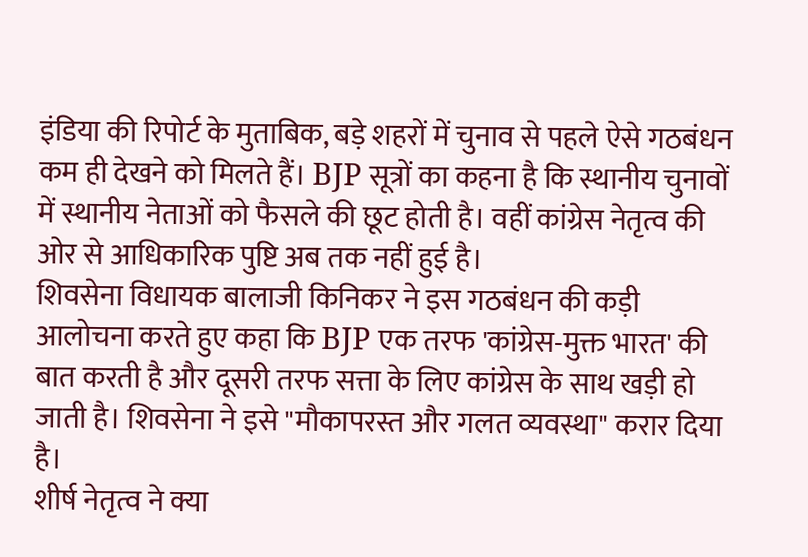इंडिया की रिपोर्ट के मुताबिक, बड़े शहरों में चुनाव से पहले ऐसे गठबंधन कम ही देखने को मिलते हैं। BJP सूत्रों का कहना है कि स्थानीय चुनावों में स्थानीय नेताओं को फैसले की छूट होती है। वहीं कांग्रेस नेतृत्व की ओर से आधिकारिक पुष्टि अब तक नहीं हुई है।
शिवसेना विधायक बालाजी किनिकर ने इस गठबंधन की कड़ी आलोचना करते हुए कहा कि BJP एक तरफ 'कांग्रेस-मुक्त भारत' की बात करती है और दूसरी तरफ सत्ता के लिए कांग्रेस के साथ खड़ी हो जाती है। शिवसेना ने इसे "मौकापरस्त और गलत व्यवस्था" करार दिया है।
शीर्ष नेतृत्व ने क्या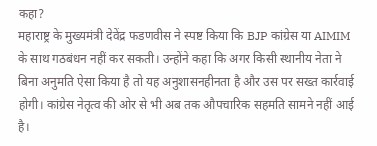कहा?
महाराष्ट्र के मुख्यमंत्री देवेंद्र फडणवीस ने स्पष्ट किया कि BJP कांग्रेस या AIMIM के साथ गठबंधन नहीं कर सकती। उन्होंने कहा कि अगर किसी स्थानीय नेता ने बिना अनुमति ऐसा किया है तो यह अनुशासनहीनता है और उस पर सख्त कार्रवाई होगी। कांग्रेस नेतृत्व की ओर से भी अब तक औपचारिक सहमति सामने नहीं आई है।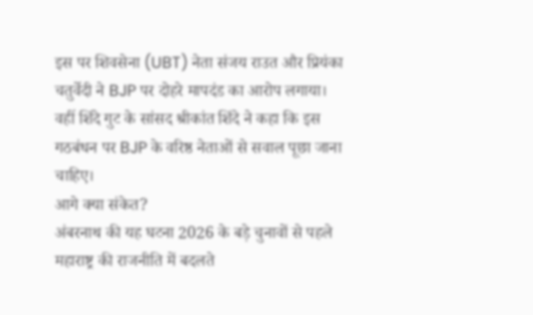इस पर शिवसेना (UBT) नेता संजय राउत और प्रियंका चतुर्वेदी ने BJP पर दोहरे मापदंड का आरोप लगाया। वहीं शिंदे गुट के सांसद श्रीकांत शिंदे ने कहा कि इस गठबंधन पर BJP के वरिष्ठ नेताओं से सवाल पूछा जाना चाहिए।
आगे क्या संकेत?
अंबरनाथ की यह घटना 2026 के बड़े चुनावों से पहले महाराष्ट्र की राजनीति में बदलते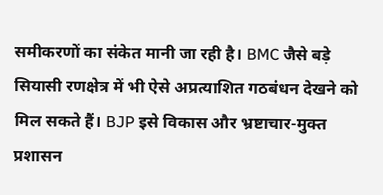समीकरणों का संकेत मानी जा रही है। BMC जैसे बड़े सियासी रणक्षेत्र में भी ऐसे अप्रत्याशित गठबंधन देखने को मिल सकते हैं। BJP इसे विकास और भ्रष्टाचार-मुक्त प्रशासन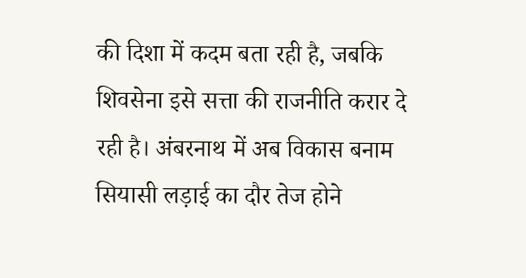की दिशा में कदम बता रही है, जबकि शिवसेना इसे सत्ता की राजनीति करार दे रही है। अंबरनाथ में अब विकास बनाम सियासी लड़ाई का दौर तेज होने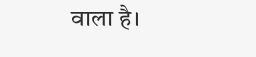वाला है।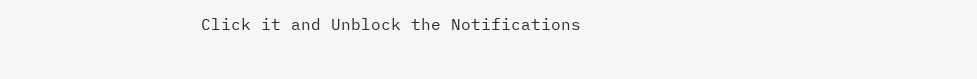Click it and Unblock the Notifications